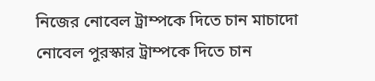নিজের নোবেল ট্রাম্পকে দিতে চান মাচাদো
নোবেল পুরস্কার ট্রাম্পকে দিতে চান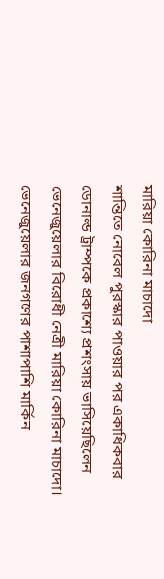মারিয়া কোরিনা মাচাদো
শান্তিতে নোবেল পুরস্কার পাওয়ার পর একাধিকবার ডোনাল্ড ট্রাম্পকে প্রকাশ্যে প্রশংসায় ভাসিয়েছিলেন ভেনেজুয়েলার বিরোধী নেত্রী মারিয়া কোরিনা মাচাদো। ভেনেজুয়েলার জনগণের পাশাপাশি মার্কিন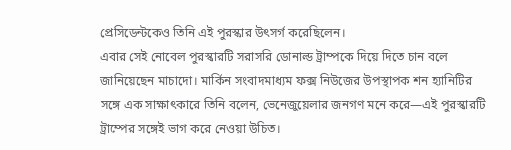প্রেসিডেন্টকেও তিনি এই পুরস্কার উৎসর্গ করেছিলেন।
এবার সেই নোবেল পুরস্কারটি সরাসরি ডোনাল্ড ট্রাম্পকে দিয়ে দিতে চান বলে জানিয়েছেন মাচাদো। মার্কিন সংবাদমাধ্যম ফক্স নিউজের উপস্থাপক শন হ্যানিটির সঙ্গে এক সাক্ষাৎকারে তিনি বলেন, ভেনেজুয়েলার জনগণ মনে করে—এই পুরস্কারটি ট্রাম্পের সঙ্গেই ভাগ করে নেওয়া উচিত।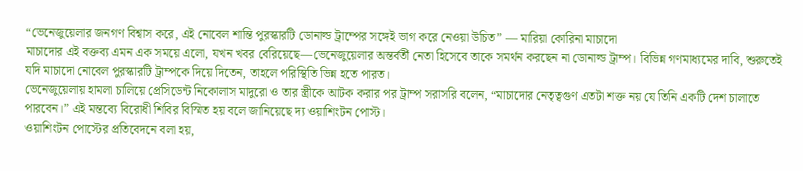“ভেনেজুয়েলার জনগণ বিশ্বাস করে, এই নোবেল শান্তি পুরস্কারটি ডোনাল্ড ট্রাম্পের সঙ্গেই ভাগ করে নেওয়া উচিত” — মারিয়া কোরিনা মাচাদো
মাচাদোর এই বক্তব্য এমন এক সময়ে এলো, যখন খবর বেরিয়েছে—ভেনেজুয়েলার অন্তর্বর্তী নেতা হিসেবে তাকে সমর্থন করছেন না ডোনাল্ড ট্রাম্প। বিভিন্ন গণমাধ্যমের দাবি, শুরুতেই যদি মাচাদো নোবেল পুরস্কারটি ট্রাম্পকে দিয়ে দিতেন, তাহলে পরিস্থিতি ভিন্ন হতে পারত।
ভেনেজুয়েলায় হামলা চালিয়ে প্রেসিডেন্ট নিকোলাস মাদুরো ও তার স্ত্রীকে আটক করার পর ট্রাম্প সরাসরি বলেন, “মাচাদোর নেতৃত্বগুণ এতটা শক্ত নয় যে তিনি একটি দেশ চালাতে পারবেন।” এই মন্তব্যে বিরোধী শিবির বিস্মিত হয় বলে জানিয়েছে দ্য ওয়াশিংটন পোস্ট।
ওয়াশিংটন পোস্টের প্রতিবেদনে বলা হয়,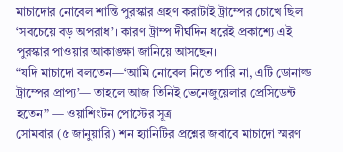মাচাদোর নোবেল শান্তি পুরস্কার গ্রহণ করাটাই ট্রাম্পের চোখে ছিল ‘সবচেয়ে বড় অপরাধ’। কারণ ট্রাম্প দীর্ঘদিন ধরেই প্রকাশ্যে এই পুরস্কার পাওয়ার আকাঙ্ক্ষা জানিয়ে আসছেন।
“যদি মাচাদো বলতেন—‘আমি নোবেল নিতে পারি না, এটি ডোনাল্ড ট্রাম্পের প্রাপ্য’— তাহলে আজ তিনিই ভেনেজুয়েলার প্রেসিডেন্ট হতেন” — ওয়াশিংটন পোস্টের সূত্র
সোমবার (৫ জানুয়ারি) শন হ্যানিটির প্রশ্নের জবাবে মাচাদো স্মরণ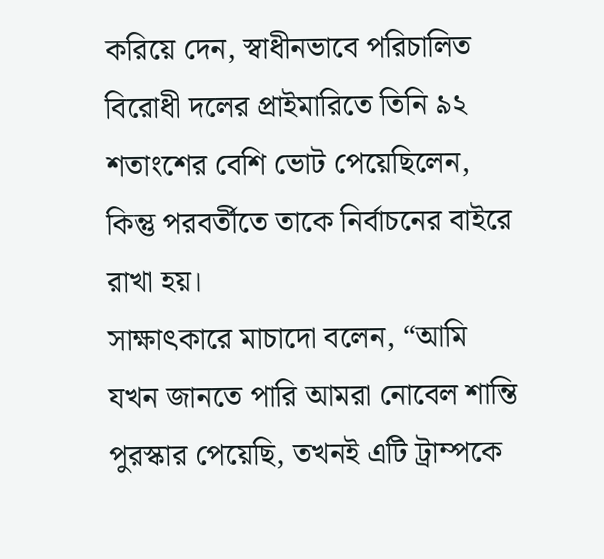করিয়ে দেন, স্বাধীনভাবে পরিচালিত বিরোধী দলের প্রাইমারিতে তিনি ৯২ শতাংশের বেশি ভোট পেয়েছিলেন, কিন্তু পরবর্তীতে তাকে নির্বাচনের বাইরে রাখা হয়।
সাক্ষাৎকারে মাচাদো বলেন, “আমি যখন জানতে পারি আমরা নোবেল শান্তি পুরস্কার পেয়েছি, তখনই এটি ট্রাম্পকে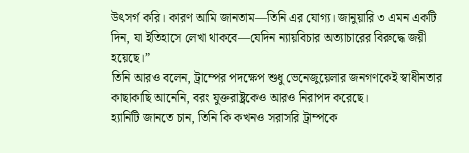উৎসর্গ করি। কারণ আমি জানতাম—তিনি এর যোগ্য। জানুয়ারি ৩ এমন একটি দিন, যা ইতিহাসে লেখা থাকবে—যেদিন ন্যায়বিচার অত্যাচারের বিরুদ্ধে জয়ী হয়েছে।”
তিনি আরও বলেন, ট্রাম্পের পদক্ষেপ শুধু ভেনেজুয়েলার জনগণকেই স্বাধীনতার কাছাকাছি আনেনি, বরং যুক্তরাষ্ট্রকেও আরও নিরাপদ করেছে।
হ্যানিটি জানতে চান, তিনি কি কখনও সরাসরি ট্রাম্পকে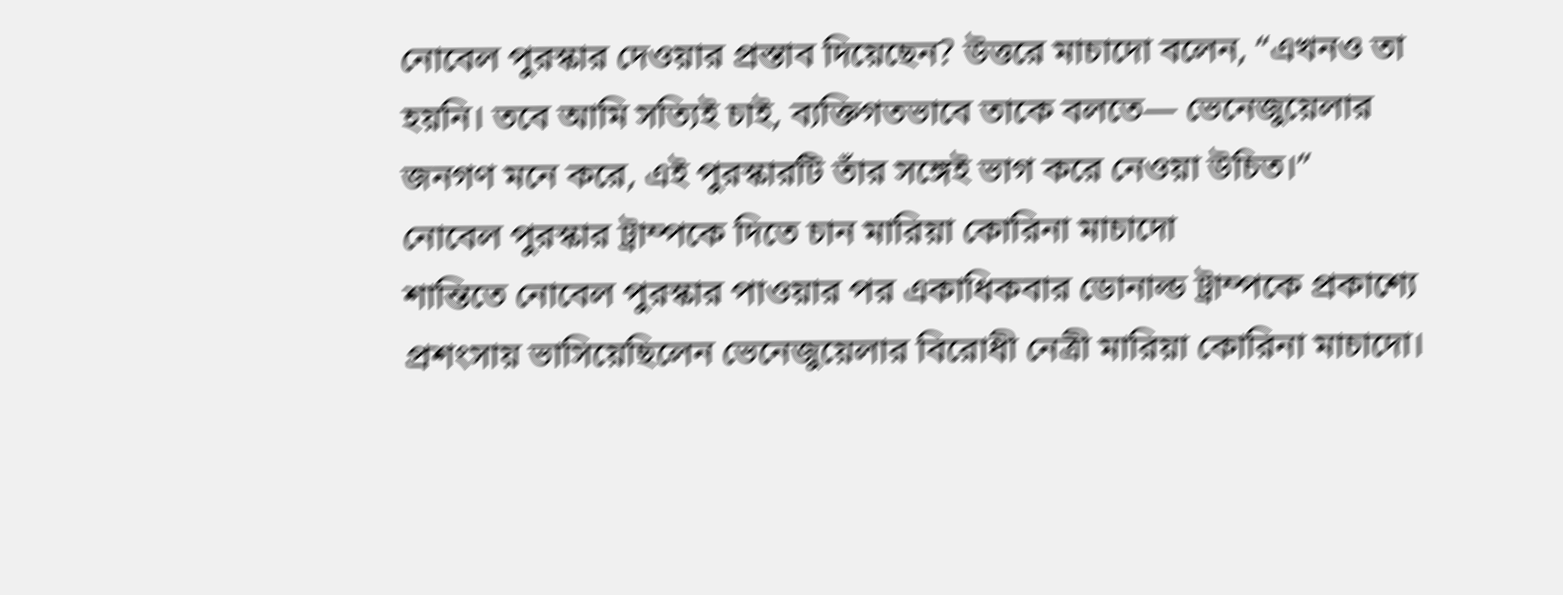নোবেল পুরস্কার দেওয়ার প্রস্তাব দিয়েছেন? উত্তরে মাচাদো বলেন, “এখনও তা হয়নি। তবে আমি সত্যিই চাই, ব্যক্তিগতভাবে তাকে বলতে— ভেনেজুয়েলার জনগণ মনে করে, এই পুরস্কারটি তাঁর সঙ্গেই ভাগ করে নেওয়া উচিত।”
নোবেল পুরস্কার ট্রাম্পকে দিতে চান মারিয়া কোরিনা মাচাদো
শান্তিতে নোবেল পুরস্কার পাওয়ার পর একাধিকবার ডোনাল্ড ট্রাম্পকে প্রকাশ্যে প্রশংসায় ভাসিয়েছিলেন ভেনেজুয়েলার বিরোধী নেত্রী মারিয়া কোরিনা মাচাদো।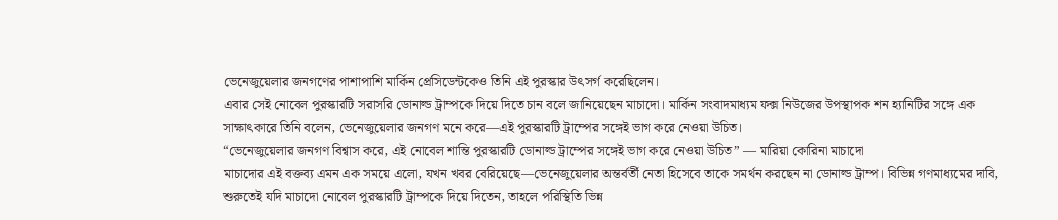ভেনেজুয়েলার জনগণের পাশাপাশি মার্কিন প্রেসিডেন্টকেও তিনি এই পুরস্কার উৎসর্গ করেছিলেন।
এবার সেই নোবেল পুরস্কারটি সরাসরি ডোনাল্ড ট্রাম্পকে দিয়ে দিতে চান বলে জানিয়েছেন মাচাদো। মার্কিন সংবাদমাধ্যম ফক্স নিউজের উপস্থাপক শন হ্যানিটির সঙ্গে এক সাক্ষাৎকারে তিনি বলেন, ভেনেজুয়েলার জনগণ মনে করে—এই পুরস্কারটি ট্রাম্পের সঙ্গেই ভাগ করে নেওয়া উচিত।
“ভেনেজুয়েলার জনগণ বিশ্বাস করে, এই নোবেল শান্তি পুরস্কারটি ডোনাল্ড ট্রাম্পের সঙ্গেই ভাগ করে নেওয়া উচিত” — মারিয়া কোরিনা মাচাদো
মাচাদোর এই বক্তব্য এমন এক সময়ে এলো, যখন খবর বেরিয়েছে—ভেনেজুয়েলার অন্তর্বর্তী নেতা হিসেবে তাকে সমর্থন করছেন না ডোনাল্ড ট্রাম্প। বিভিন্ন গণমাধ্যমের দাবি, শুরুতেই যদি মাচাদো নোবেল পুরস্কারটি ট্রাম্পকে দিয়ে দিতেন, তাহলে পরিস্থিতি ভিন্ন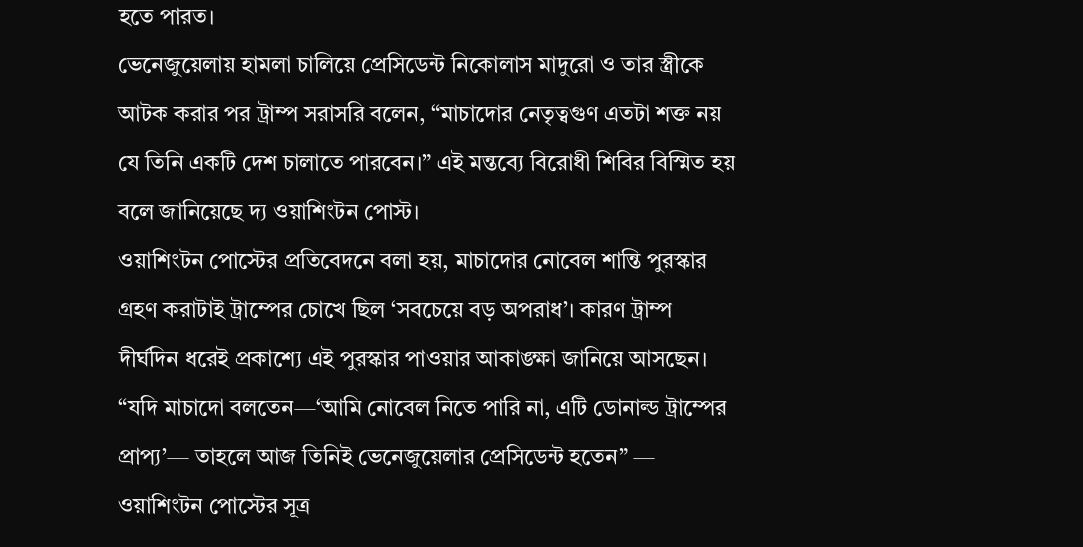হতে পারত।
ভেনেজুয়েলায় হামলা চালিয়ে প্রেসিডেন্ট নিকোলাস মাদুরো ও তার স্ত্রীকে আটক করার পর ট্রাম্প সরাসরি বলেন, “মাচাদোর নেতৃত্বগুণ এতটা শক্ত নয় যে তিনি একটি দেশ চালাতে পারবেন।” এই মন্তব্যে বিরোধী শিবির বিস্মিত হয় বলে জানিয়েছে দ্য ওয়াশিংটন পোস্ট।
ওয়াশিংটন পোস্টের প্রতিবেদনে বলা হয়, মাচাদোর নোবেল শান্তি পুরস্কার গ্রহণ করাটাই ট্রাম্পের চোখে ছিল ‘সবচেয়ে বড় অপরাধ’। কারণ ট্রাম্প দীর্ঘদিন ধরেই প্রকাশ্যে এই পুরস্কার পাওয়ার আকাঙ্ক্ষা জানিয়ে আসছেন।
“যদি মাচাদো বলতেন—‘আমি নোবেল নিতে পারি না, এটি ডোনাল্ড ট্রাম্পের প্রাপ্য’— তাহলে আজ তিনিই ভেনেজুয়েলার প্রেসিডেন্ট হতেন” — ওয়াশিংটন পোস্টের সূত্র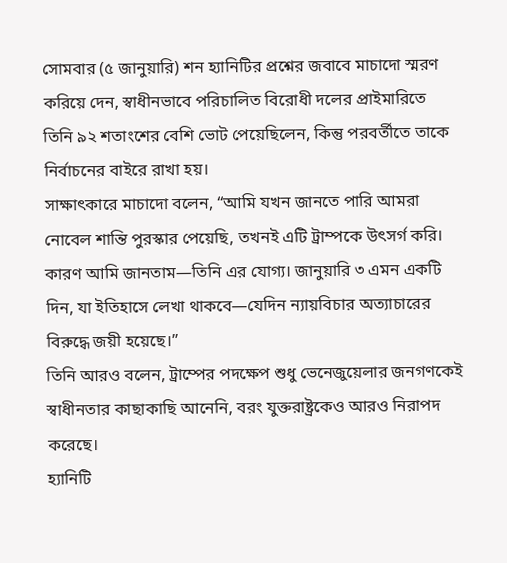সোমবার (৫ জানুয়ারি) শন হ্যানিটির প্রশ্নের জবাবে মাচাদো স্মরণ করিয়ে দেন, স্বাধীনভাবে পরিচালিত বিরোধী দলের প্রাইমারিতে তিনি ৯২ শতাংশের বেশি ভোট পেয়েছিলেন, কিন্তু পরবর্তীতে তাকে নির্বাচনের বাইরে রাখা হয়।
সাক্ষাৎকারে মাচাদো বলেন, “আমি যখন জানতে পারি আমরা নোবেল শান্তি পুরস্কার পেয়েছি, তখনই এটি ট্রাম্পকে উৎসর্গ করি। কারণ আমি জানতাম—তিনি এর যোগ্য। জানুয়ারি ৩ এমন একটি দিন, যা ইতিহাসে লেখা থাকবে—যেদিন ন্যায়বিচার অত্যাচারের বিরুদ্ধে জয়ী হয়েছে।”
তিনি আরও বলেন, ট্রাম্পের পদক্ষেপ শুধু ভেনেজুয়েলার জনগণকেই স্বাধীনতার কাছাকাছি আনেনি, বরং যুক্তরাষ্ট্রকেও আরও নিরাপদ করেছে।
হ্যানিটি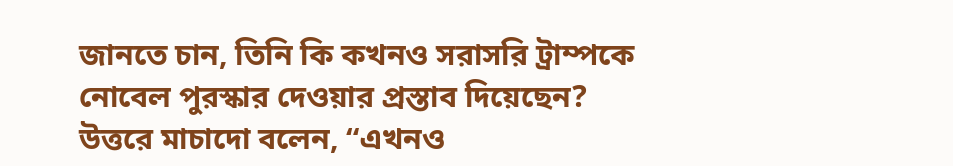জানতে চান, তিনি কি কখনও সরাসরি ট্রাম্পকে নোবেল পুরস্কার দেওয়ার প্রস্তাব দিয়েছেন? উত্তরে মাচাদো বলেন, “এখনও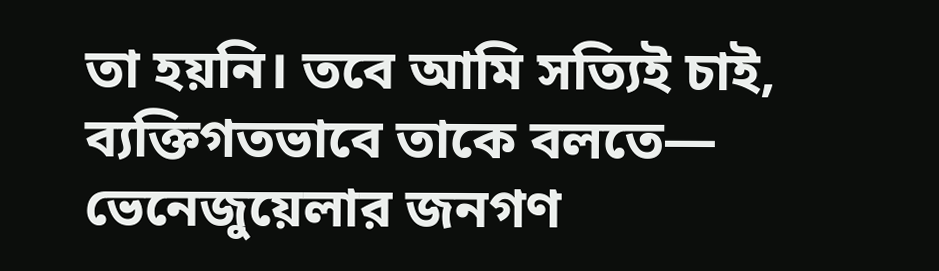তা হয়নি। তবে আমি সত্যিই চাই, ব্যক্তিগতভাবে তাকে বলতে— ভেনেজুয়েলার জনগণ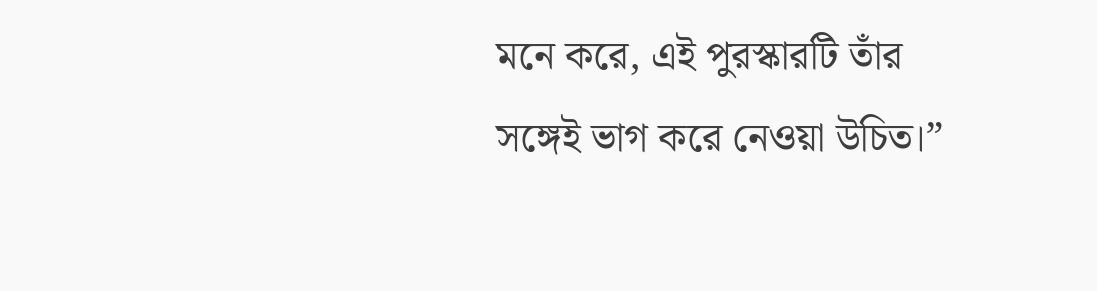মনে করে, এই পুরস্কারটি তাঁর সঙ্গেই ভাগ করে নেওয়া উচিত।”